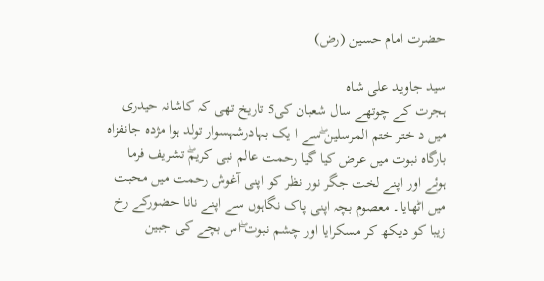حضرت امام حسین (رض)

سید جاوید علی شاہ
ہجرت کے چوتھے سال شعبان کی5 تاریخ تھی کہ کاشانہ حیدری میں د ختر ختم المرسلین ۖسے ا یک بہادرشہسوار تولد ہوا مژدہ جانفزاہ بارگاہ نبوت میں عرض کیا گیا رحمت عالم نبی کریمۖ تشریف فرما ہوئے اور اپنے لخت جگر نور نظر کو اپنی آغوش رحمت میں محبت میں اٹھایا۔ معصوم بچہ اپنی پاک نگاہوں سے اپنے نانا حضورکے رخ زیبا کو دیکھ کر مسکرایا اور چشم نبوت ۖاس بچے کی جبین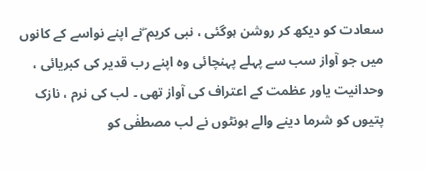سعادت کو دیکھ کر روشن ہوگئی ، نبی کریم ۖنے اپنے نواسے کے کانوں میں جو آواز سب سے پہلے پہنچائی وہ اپنے رب قدیر کی کبریائی ، وحدانیت یاور عظمت کے اعتراف کی آواز تھی ۔ لب کی نرم ، نازک پتیوں کو شرما دینے والے ہونٹوں نے لب مصطفٰی کو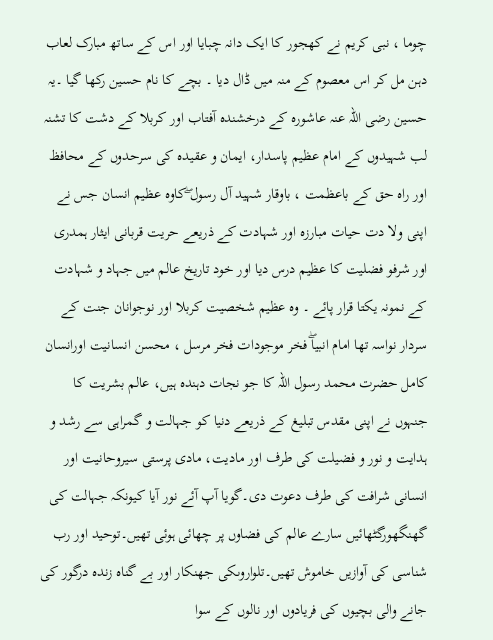چوما ، نبی کریم نے کھجور کا ایک دانہ چبایا اور اس کے ساتھ مبارک لعاب دہن مل کر اس معصوم کے منہ میں ڈال دیا ۔ بچے کا نام حسین رکھا گیا ۔یہ حسین رضی اللہ عنہ عاشورہ کے درخشندہ آفتاب اور کربلا کے دشت کا تشنہ لب شہیدوں کے امام عظیم پاسدار، ایمان و عقیدہ کی سرحدوں کے محافظ اور راہ حق کے باعظمت ، باوقار شہید آل رسول ۖکاوہ عظیم انسان جس نے اپنی ولا دت حیات مبارزہ اور شہادت کے ذریعے حریت قربانی ایثار ہمدری اور شرفو فضلیت کا عظیم درس دیا اور خود تاریخ عالم میں جہاد و شہادت کے نمونہ یکتا قرار پائے ۔ وہ عظیم شخصیت کربلا اور نوجوانان جنت کے سردار نواسہ تھا امام انبیاۖ فخر موجودات فخر مرسل ، محسن انسانیت اورانسان کامل حضرت محمد رسول اللہ کا جو نجات دہندہ ہیں، عالم بشریت کا جنہوں نے اپنی مقدس تبلیغ کے ذریعے دنیا کو جہالت و گمراہی سے رشد و ہدایت و نور و فضیلت کی طرف اور مادیت، مادی پرستی سیروحانیت اور انسانی شرافت کی طرف دعوت دی۔گویا آپ آئے نور آیا کیونکہ جہالت کی گھنگھورگٹھائیں سارے عالم کی فضاوں پر چھائی ہوئی تھیں۔توحید اور رب شناسی کی آوازیں خاموش تھیں۔تلواروںکی جھنکار اور بے گناہ زندہ درگور کی جانے والی بچیوں کی فریادوں اور نالوں کے سوا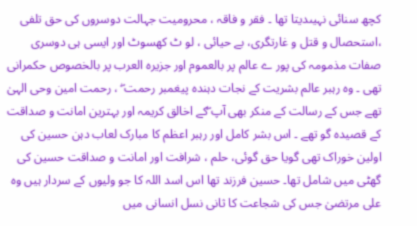کچھ سنائی نہیںدیتا تھا ۔ فقر و فاقہ ، محرومیت جہالت دوسروں کی حق تلفی ،استحصال و قتل و غارتگری، بے حیائی ، لو ٹ کھسوٹ اور ایسی ہی دوسری صفات مذمومہ کی پور ے عالم پر بالعموم اور جزیرہ العرب پر بالخصوص حکمرانی تھی ۔ وہ رہبر عالم بشریت کے نجات دہندہ پیغمبر رحمت ۖ ، رحمت امین وحی الہیٰ تھے جس کے رسالت کے منکر بھی آپ ۖکے اخالق کریمہ اور بہترین امانت و صداقت کے قصیدہ گو تھے ۔ اس بشر کامل اور رہبر اعظم کا مبارک لعاب دہن حسین کی اولین خوراک تھی گویا حق گوئی، حلم ، شرافت اور امانت و صداقت حسین کی گھٹی میں شامل تھا۔ حسین فرزند تھا اس اسد اللہ کا جو ولیوں کے سردار ہیں وہ علی مرتضیٰ جس کی شجاعت کا ثانی نسل انسانی میں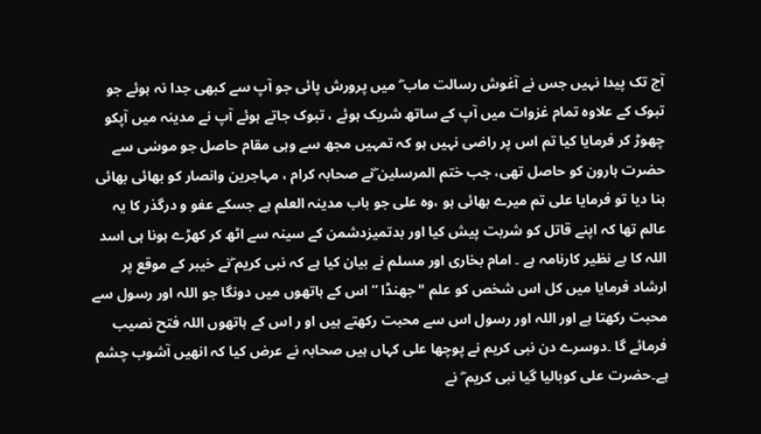آج تک پیدا نہیں جس نے آغوش رسالت ماب ۖ میں پرورش پائی جو آپ سے کبھی جدا نہ ہوئے جو تبوک کے علاوہ تمام غزوات میں آپ کے ساتھ شریک ہوئے ، تبوک جاتے ہوئے آپ نے مدینہ میں آپکو چھوڑ کر فرمایا کیا تم اس پر راضی نہیں ہو کہ تمہیں مجھ سے وہی مقام حاصل جو موسٰی سے حضرت ہارون کو حاصل تھی، جب ختم المرسلین ۖنے صحابہ کرام ، مہاجرین وانصار کو بھائی بھائی بنا دیا تو فرمایا علی تم میرے بھائی ہو ،وہ علی جو باب مدینہ العلم ہے جسکے عفو و درگذر کا یہ عالم تھا کہ اپنے قاتل کو شربت پیش کیا اور بدتمیزدشمن کے سینہ سے اٹھ کر کھڑے ہونا ہی اسد اللہ کا بے نظیر کارنامہ ہے ۔ امام بخاری اور مسلم نے بیان کیا ہے کہ نبی کریم ۖنے خیبر کے موقع پر ارشاد فرمایا میں کل اس شخص کو علم "جھنڈا ” اس کے ہاتھوں میں دونگا جو اللہ اور رسول سے محبت رکھتا ہے اور اللہ اور رسول اس سے محبت رکھتے ہیں او ر اس کے ہاتھوں اللہ فتح نصیب فرمائے گا ۔دوسرے دن نبی کریم نے پوچھا علی کہاں ہیں صحابہ نے عرض کیا کہ انھیں آشوب چشم ہے۔حضرت علی کوبالیا گیا نبی کریم ۖ نے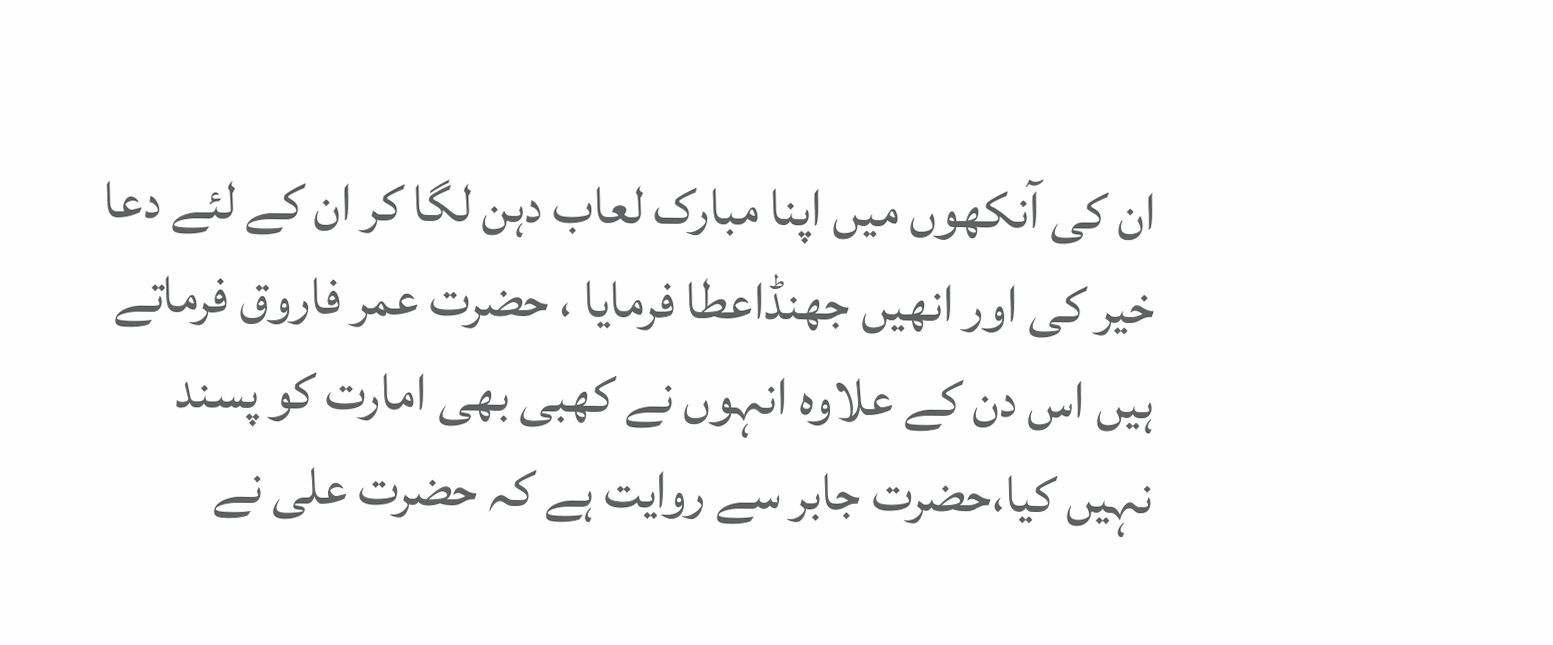ان کی آنکھوں میں اپنا مبارک لعاب دہن لگا کر ان کے لئے دعا خیر کی اور انھیں جھنڈاعطا فرمایا ، حضرت عمر فاروق فرماتے ہیں اس دن کے علاوہ انہوں نے کھبی بھی امارت کو پسند نہیں کیا،حضرت جابر سے روایت ہے کہ حضرت علی نے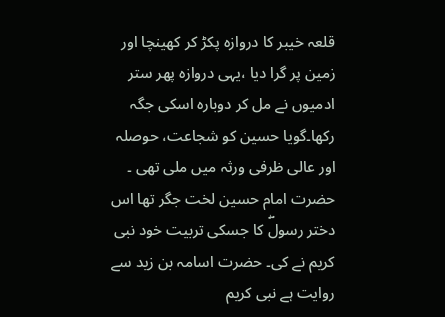قلعہ خیبر کا دروازہ پکڑ کر کھینچا اور زمین پر گرا دیا ،یہی دروازہ پھر ستر ادمیوں نے مل کر دوبارہ اسکی جگہ رکھا۔گویا حسین کو شجاعت، حوصلہ اور عالی ظرفی ورثہ میں ملی تھی ۔ حضرت امام حسین لخت جگر تھا اس دختر رسولۖ کا جسکی تربیت خود نبی کریم نے کی۔ حضرت اسامہ بن زید سے روایت ہے نبی کریم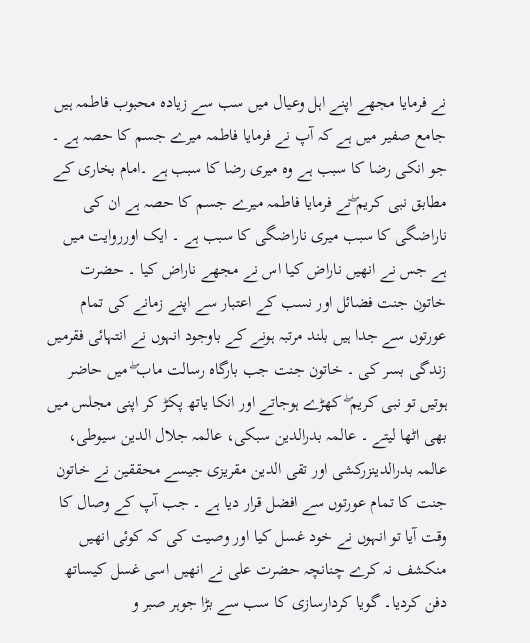نے فرمایا مجھے اپنے اہل وعیال میں سب سے زیادہ محبوب فاطمہ ہیں جامع صفیر میں ہے کہ آپ نے فرمایا فاطمہ میرے جسم کا حصہ ہے ۔ جو انکی رضا کا سبب ہے وہ میری رضا کا سبب ہے ۔امام بخاری کے مطابق نبی کریم ۖنے فرمایا فاطمہ میرے جسم کا حصہ ہے ان کی ناراضگی کا سبب میری ناراضگی کا سبب ہے ۔ ایک اورروایت میں ہے جس نے انھیں ناراض کیا اس نے مجھے ناراض کیا ۔ حضرت خاتون جنت فضائل اور نسب کے اعتبار سے اپنے زمانے کی تمام عورتوں سے جدا ہیں بلند مرتبہ ہونے کے باوجود انہوں نے انتہائی فقرمیں زندگی بسر کی ۔ خاتون جنت جب بارگاہ رسالت ماب ۖ میں حاضر ہوتیں تو نبی کریم ۖ کھڑے ہوجاتے اور انکا یاتھ پکڑ کر اپنی مجلس میں بھی اٹھا لیتے ۔ عالمہ بدرالدین سبکی، عالمہ جلال الدین سیوطی، عالمہ بدرالدینزرکشی اور تقی الدین مقریزی جیسے محققین نے خاتون جنت کا تمام عورتوں سے افضل قرار دیا ہے ۔ جب آپ کے وصال کا وقت آیا تو انہوں نے خود غسل کیا اور وصیت کی کہ کوئی انھیں منکشف نہ کرے چنانچہ حضرت علی نے انھیں اسی غسل کیساتھ دفن کردیا۔ گویا کردارسازی کا سب سے بڑا جوہر صبر و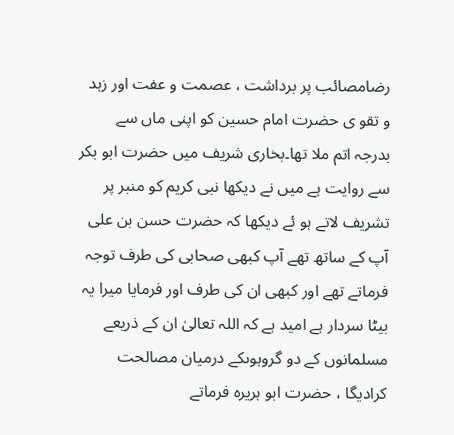رضامصائب پر برداشت ، عصمت و عفت اور زہد و تقو ی حضرت امام حسین کو اپنی ماں سے بدرجہ اتم ملا تھا۔بخاری شریف میں حضرت ابو بکر سے روایت ہے میں نے دیکھا نبی کریم کو منبر پر تشریف لاتے ہو ئے دیکھا کہ حضرت حسن بن علی آپ کے ساتھ تھے آپ کبھی صحابی کی طرف توجہ فرماتے تھے اور کبھی ان کی طرف اور فرمایا میرا یہ بیٹا سردار ہے امید ہے کہ اللہ تعالیٰ ان کے ذریعے مسلمانوں کے دو گروہوںکے درمیان مصالحت کرادیگا ، حضرت ابو ہریرہ فرماتے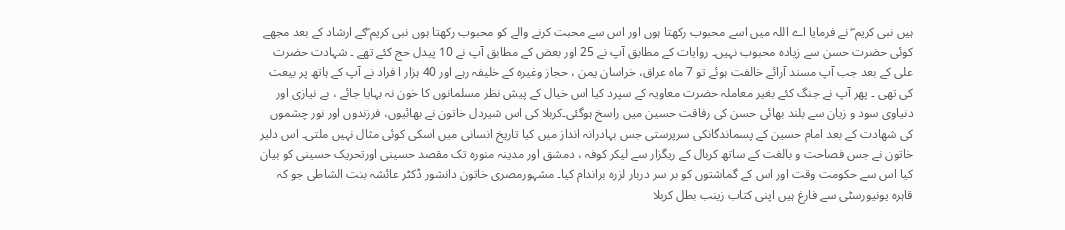ہیں نبی کریم ۖ نے فرمایا اے اللہ میں اسے محبوب رکھتا ہوں اور اس سے محبت کرنے والے کو محبوب رکھتا ہوں نبی کریم ۖکے ارشاد کے بعد مجھے کوئی حضرت حسن سے زیادہ محبوب نہیں۔ روایات کے مطابق آپ نے 25 اور بعض کے مطابق آپ نے 10 پیدل حج کئے تھے ۔ شہادت حضرت علی کے بعد جب آپ مسند آرائے خالفت ہوئے تو 7 ماہ عراق، خراسان یمن ، حجاز وغیرہ کے خلیفہ رہے اور 40 ہزار ا فراد نے آپ کے ہاتھ پر بیعت کی تھی ۔ پھر آپ نے جنگ کئے بغیر معاملہ حضرت معاویہ کے سپرد کیا اس خیال کے پیش نظر مسلمانوں کا خون نہ بہایا جائے ، بے نیازی اور دنیاوی سود و زیان سے بلند بھائی حسن کی رفاقت حسین میں راسخ ہوگئی۔کربلا کی اس شیردل خاتون نے بھائیوں، فرزندوں اور نور چشموں کی شھادت کے بعد امام حسین کے پسماندگانکی سرپرستی جس بہادرانہ انداز میں کیا تاریخ انسانی میں اسکی کوئی مثال نہیں ملتی۔ اس دلیر خاتون نے جس فصاحت و بالغت کے ساتھ کربال کے ریگزار سے لیکر کوفہ ، دمشق اور مدینہ منورہ تک مقصد حسینی اورتحریک حسینی کو بیان کیا اس سے حکومت وقت اور اس کے گماشتوں کو بر سر دربار لزرہ براندام کیا۔ مشہورمصری خاتون دانشور ڈکٹر عائشہ بنت الشاطی جو کہ قاہرہ یونیورسٹی سے فارغ ہیں اپنی کتاب زینب بطل کربلا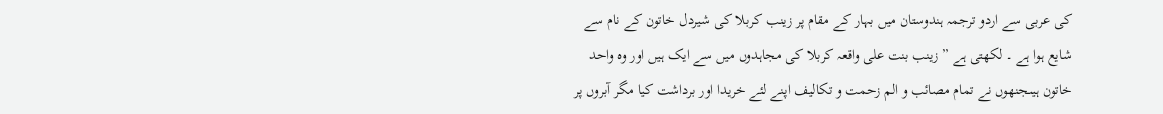کی عربی سے اردو ترجمہ ہندوستان میں بہار کے مقام پر زینب کربلا کی شیردل خاتون کے نام سے شایع ہوا ہے ۔ لکھتی ہے ” زینب بنت علی واقعہ کربلا کی مجاہدوں میں سے ایک ہیں اور وہ واحد خاتون ہیںجنھوں نے تمام مصائب و الم زحمت و تکالیف اپنے لئے خریدا اور برداشت کیا مگر آبروں پر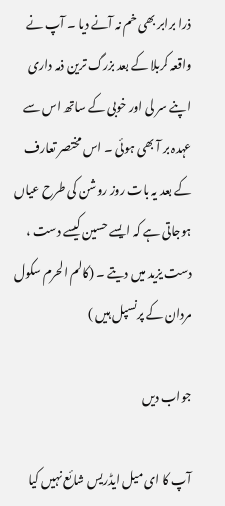ذرا برابر بھی خم نہ آنے دیا ۔ آپ نے واقعہ کربلا کے بعد بزرگ ترین ذمہ داری اپنے سر لی اور خوبی کے ساتھ اس سے عہدہ بر آ بھی ہوئی ۔ اس مختصر تعارف کے بعد یہ بات روز روشن کی طرح عیاں ہوجاتی ہے کہ ایسے حسین کیسے دست ، دست یزید میں دیتے ۔ (کالم الحرم سکول مردان کے پرنسپل ہیں )

جواب دیں

آپ کا ای میل ایڈریس شائع نہیں کیا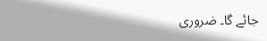جائے گا۔ ضروری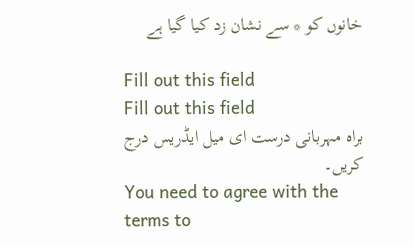خانوں کو * سے نشان زد کیا گیا ہے

Fill out this field
Fill out this field
براہ مہربانی درست ای میل ایڈریس درج کریں۔
You need to agree with the terms to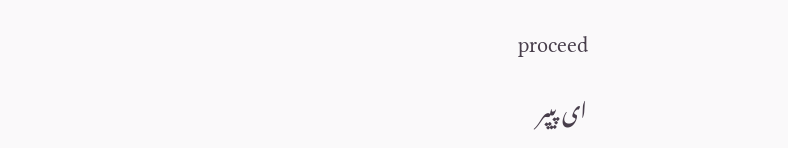proceed

ای پیپر